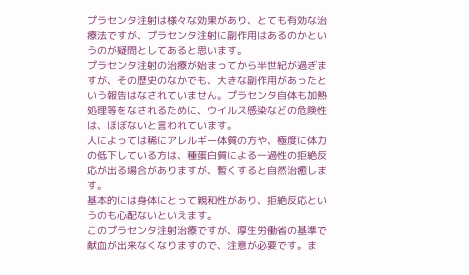プラセンタ注射は様々な効果があり、とても有効な治療法ですが、プラセンタ注射に副作用はあるのかというのが疑問としてあると思います。
プラセンタ注射の治療が始まってから半世紀が過ぎますが、その歴史のなかでも、大きな副作用があったという報告はなされていません。プラセンタ自体も加熱処理等をなされるために、ウイルス感染などの危険性は、ほぼないと言われています。
人によっては稀にアレルギー体質の方や、極度に体力の低下している方は、種蛋白質による一過性の拒絶反応が出る場合がありますが、暫くすると自然治癒します。
基本的には身体にとって親和性があり、拒絶反応というのも心配ないといえます。
このプラセンタ注射治療ですが、厚生労働省の基準で献血が出来なくなりますので、注意が必要です。ま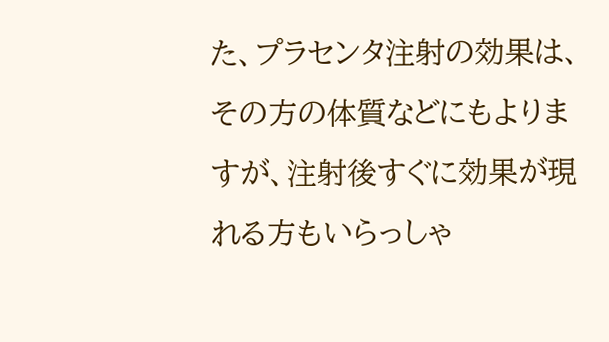た、プラセンタ注射の効果は、その方の体質などにもよりますが、注射後すぐに効果が現れる方もいらっしゃ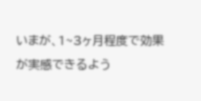いまが、1~3ヶ月程度で効果が実感できるよう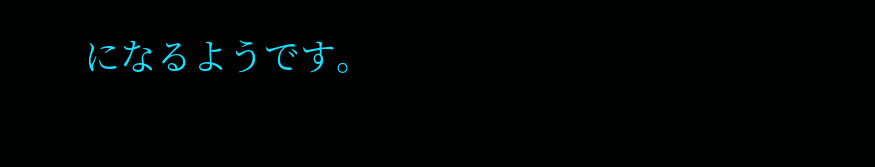になるようです。